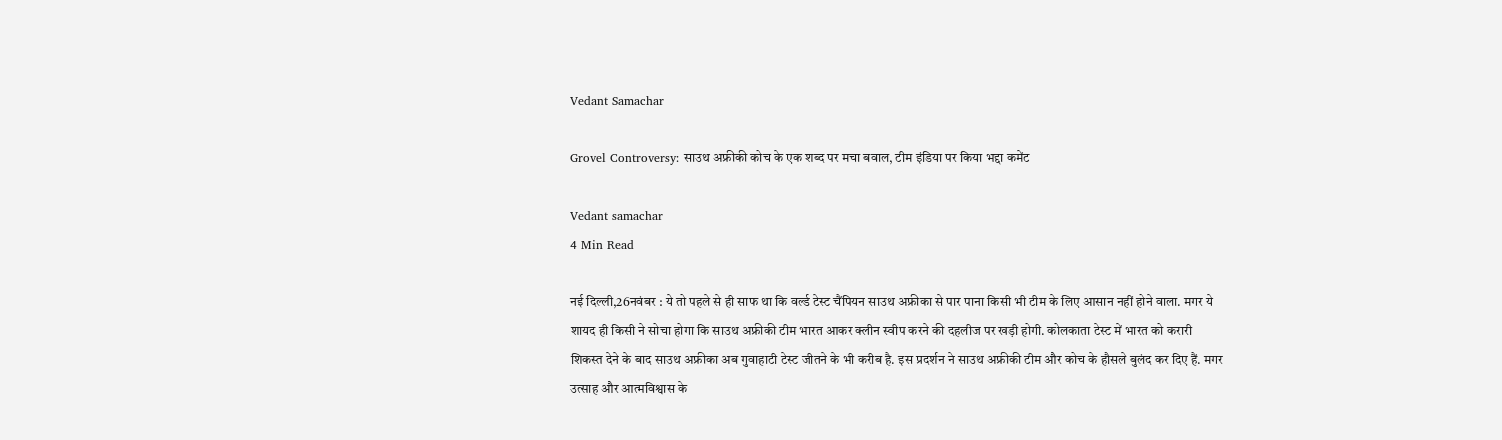Vedant Samachar

Grovel Controversy: साउथ अफ्रीकी कोच के एक शब्द पर मचा बवाल, टीम इंडिया पर किया भद्दा कमेंट

Vedant samachar
4 Min Read

नई दिल्ली,26नवंबर : ये तो पहले से ही साफ था कि वर्ल्ड टेस्ट चैंपियन साउथ अफ्रीका से पार पाना किसी भी टीम के लिए आसान नहीं होने वाला. मगर ये शायद ही किसी ने सोचा होगा कि साउथ अफ्रीकी टीम भारत आकर क्लीन स्वीप करने की दहलीज पर खड़ी होगी. कोलकाता टेस्ट में भारत को करारी शिकस्त देने के बाद साउथ अफ्रीका अब गुवाहाटी टेस्ट जीतने के भी करीब है. इस प्रदर्शन ने साउथ अफ्रीकी टीम और कोच के हौसले बुलंद कर दिए हैं. मगर उत्साह और आत्मविश्वास के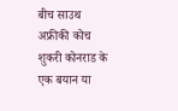बीच साउथ अफ्रीकी कोच शुकरी कोनराड के एक बयान या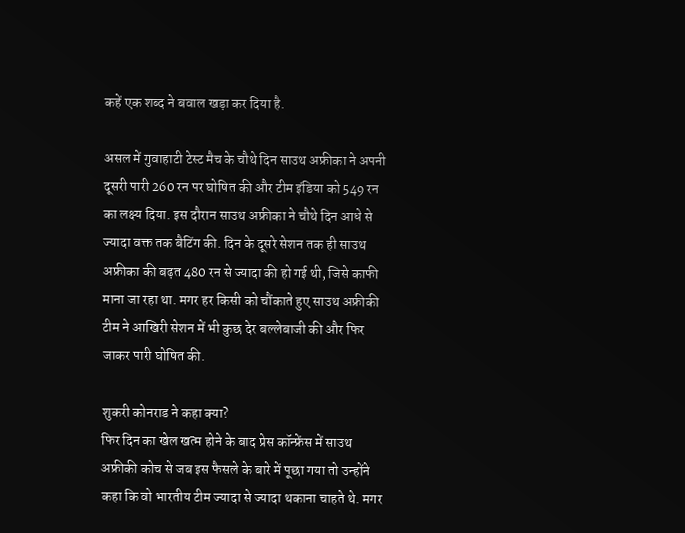कहें एक शब्द ने बवाल खड़ा कर दिया है.

असल में गुवाहाटी टेस्ट मैच के चौथे दिन साउथ अफ्रीका ने अपनी दूसरी पारी 260 रन पर घोषित की और टीम इंडिया को 549 रन का लक्ष्य दिया. इस दौरान साउथ अफ्रीका ने चौथे दिन आधे से ज्यादा वक्त तक बैटिंग की. दिन के दूसरे सेशन तक ही साउथ अफ्रीका की बढ़त 480 रन से ज्यादा की हो गई थी, जिसे काफी माना जा रहा था. मगर हर किसी को चौंकाते हुए साउथ अफ्रीकी टीम ने आखिरी सेशन में भी कुछ देर बल्लेबाजी की और फिर जाकर पारी घोषित की.

शुकरी कोनराड ने कहा क्या?
फिर दिन का खेल खत्म होने के बाद प्रेस कॉन्फ्रेंस में साउथ अफ्रीकी कोच से जब इस फैसले के बारे में पूछा गया तो उन्होंने कहा कि वो भारतीय टीम ज्यादा से ज्यादा थकाना चाहते थे. मगर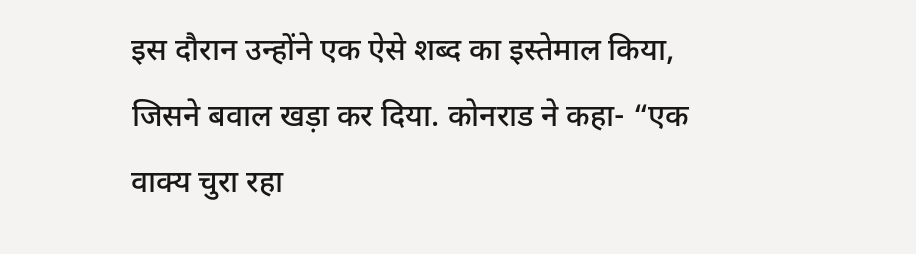इस दौरान उन्होंने एक ऐसे शब्द का इस्तेमाल किया, जिसने बवाल खड़ा कर दिया. कोनराड ने कहा- “एक वाक्य चुरा रहा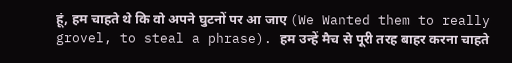हूं, हम चाहते थे कि वो अपने घुटनों पर आ जाए (We Wanted them to really grovel, to steal a phrase). हम उन्हें मैच से पूरी तरह बाहर करना चाहते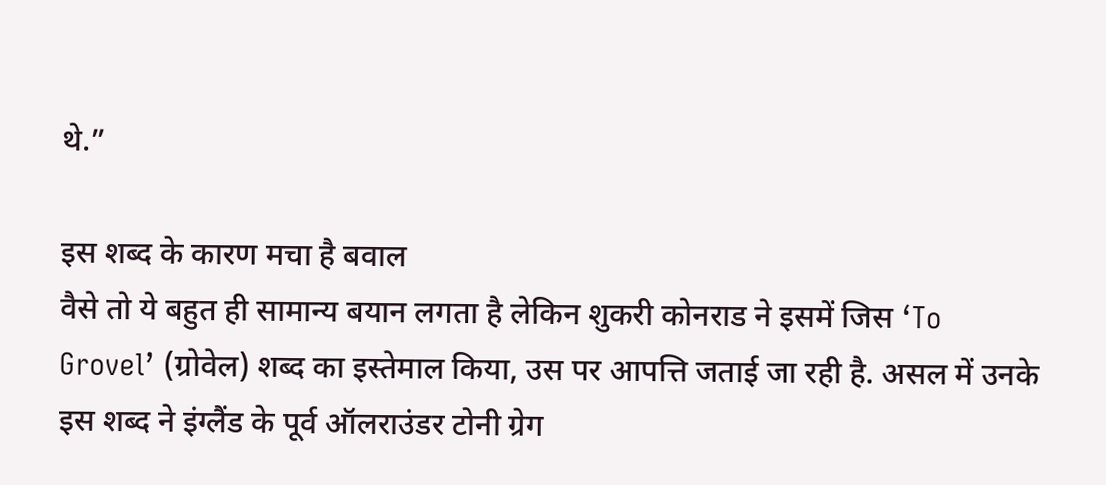थे.”

इस शब्द के कारण मचा है बवाल
वैसे तो ये बहुत ही सामान्य बयान लगता है लेकिन शुकरी कोनराड ने इसमें जिस ‘To Grovel’ (ग्रोवेल) शब्द का इस्तेमाल किया, उस पर आपत्ति जताई जा रही है. असल में उनके इस शब्द ने इंग्लैंड के पूर्व ऑलराउंडर टोनी ग्रेग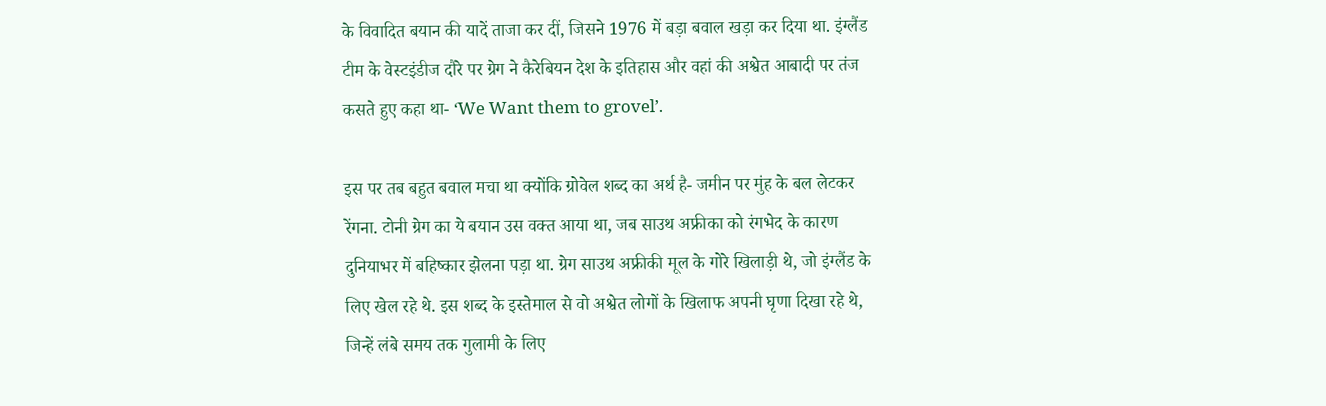के विवादित बयान की यादें ताजा कर दीं, जिसने 1976 में बड़ा बवाल खड़ा कर दिया था. इंग्लैंड टीम के वेस्टइंडीज दौरे पर ग्रेग ने कैरेबियन देश के इतिहास और वहां की अश्वेत आबादी पर तंज कसते हुए कहा था- ‘We Want them to grovel’.

इस पर तब बहुत बवाल मचा था क्योंकि ग्रोवेल शब्द का अर्थ है- जमीन पर मुंह के बल लेटकर रेंगना. टोनी ग्रेग का ये बयान उस वक्त आया था, जब साउथ अफ्रीका को रंगभेद के कारण दुनियाभर में बहिष्कार झेलना पड़ा था. ग्रेग साउथ अफ्रीकी मूल के गोरे खिलाड़ी थे, जो इंग्लैंड के लिए खेल रहे थे. इस शब्द के इस्तेमाल से वो अश्वेत लोगों के खिलाफ अपनी घृणा दिखा रहे थे, जिन्हें लंबे समय तक गुलामी के लिए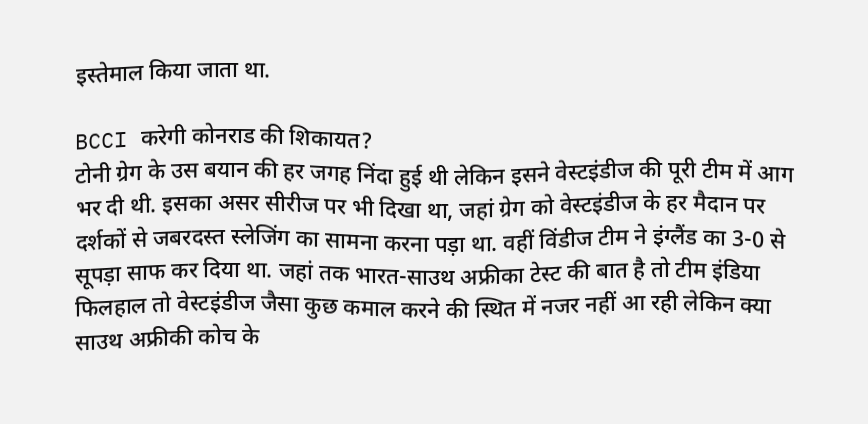इस्तेमाल किया जाता था.

BCCI करेगी कोनराड की शिकायत?
टोनी ग्रेग के उस बयान की हर जगह निंदा हुई थी लेकिन इसने वेस्टइंडीज की पूरी टीम में आग भर दी थी. इसका असर सीरीज पर भी दिखा था, जहां ग्रेग को वेस्टइंडीज के हर मैदान पर दर्शकों से जबरदस्त स्लेजिंग का सामना करना पड़ा था. वहीं विंडीज टीम ने इंग्लैंड का 3-0 से सूपड़ा साफ कर दिया था. जहां तक भारत-साउथ अफ्रीका टेस्ट की बात है तो टीम इंडिया फिलहाल तो वेस्टइंडीज जैसा कुछ कमाल करने की स्थित में नजर नहीं आ रही लेकिन क्या साउथ अफ्रीकी कोच के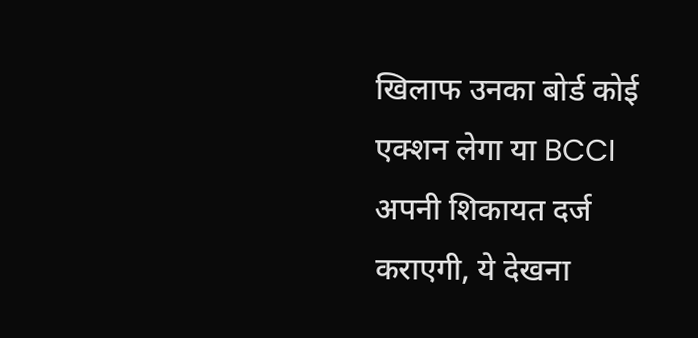खिलाफ उनका बोर्ड कोई एक्शन लेगा या BCCI अपनी शिकायत दर्ज कराएगी, ये देखना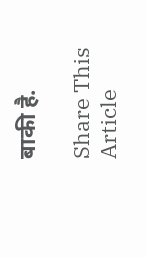बाकी है.

Share This Article